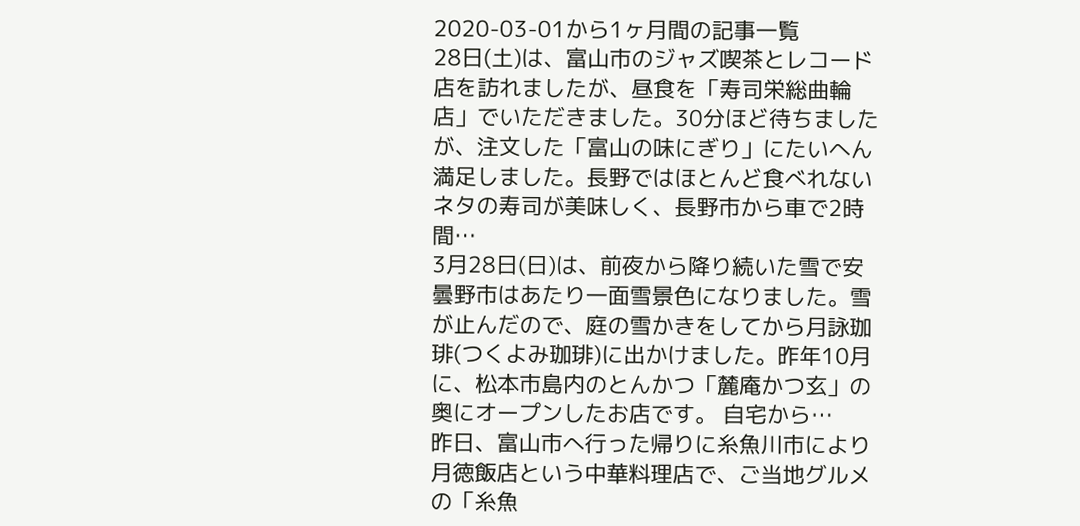2020-03-01から1ヶ月間の記事一覧
28日(土)は、富山市のジャズ喫茶とレコード店を訪れましたが、昼食を「寿司栄総曲輪店」でいただきました。30分ほど待ちましたが、注文した「富山の味にぎり」にたいへん満足しました。長野ではほとんど食べれないネタの寿司が美味しく、長野市から車で2時間…
3月28日(日)は、前夜から降り続いた雪で安曇野市はあたり一面雪景色になりました。雪が止んだので、庭の雪かきをしてから月詠珈琲(つくよみ珈琲)に出かけました。昨年10月に、松本市島内のとんかつ「麓庵かつ玄」の奥にオープンしたお店です。 自宅から…
昨日、富山市へ行った帰りに糸魚川市により月徳飯店という中華料理店で、ご当地グルメの「糸魚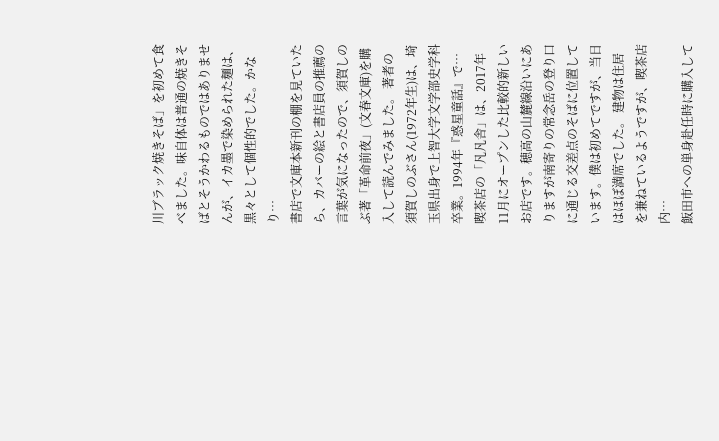川ブラック焼きそば」を初めて食べました。味自体は普通の焼きそばとそうかわるものではありませんが、イカ墨で染められた麺は、黒々として個性的でした。かなり…
書店で文庫本新刊の棚を見ていたら、カバーの絵と書店員の推薦の言葉が気になったので、須賀しのぶ著「革命前夜」(文春文庫)を購入して読んでみました。 著者の須賀しのぶさん(1972年生)は、埼玉県出身で上智大学文学部史学科卒業。1994年『惑星童話』で…
喫茶店の「凡凡舎」は、2017年11月にオープンした比較的新しいお店です。穂高の山麓線沿いにありますが南寄りの常念岳の登り口に通じる交差点のそばに位置しています。僕は初めてですが、当日はほぼ満席でした。 建物は住居を兼ねているようですが、喫茶店内…
飯田市への単身赴任時に購入して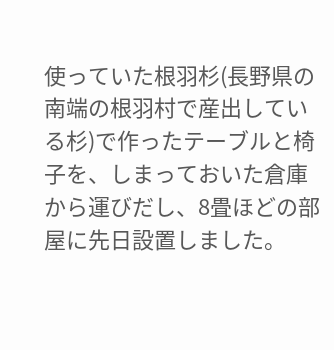使っていた根羽杉(長野県の南端の根羽村で産出している杉)で作ったテーブルと椅子を、しまっておいた倉庫から運びだし、8畳ほどの部屋に先日設置しました。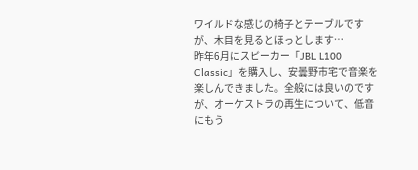ワイルドな感じの椅子とテーブルですが、木目を見るとほっとします…
昨年6月にスピーカー「JBL L100 Classic」を購入し、安曇野市宅で音楽を楽しんできました。全般には良いのですが、オーケストラの再生について、低音にもう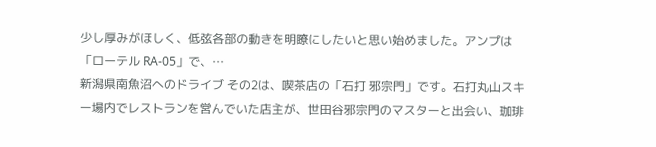少し厚みがほしく、低弦各部の動きを明瞭にしたいと思い始めました。アンプは「ローテル RA-05」で、…
新潟県南魚沼へのドライブ その2は、喫茶店の「石打 邪宗門」です。石打丸山スキー場内でレストランを営んでいた店主が、世田谷邪宗門のマスターと出会い、珈琲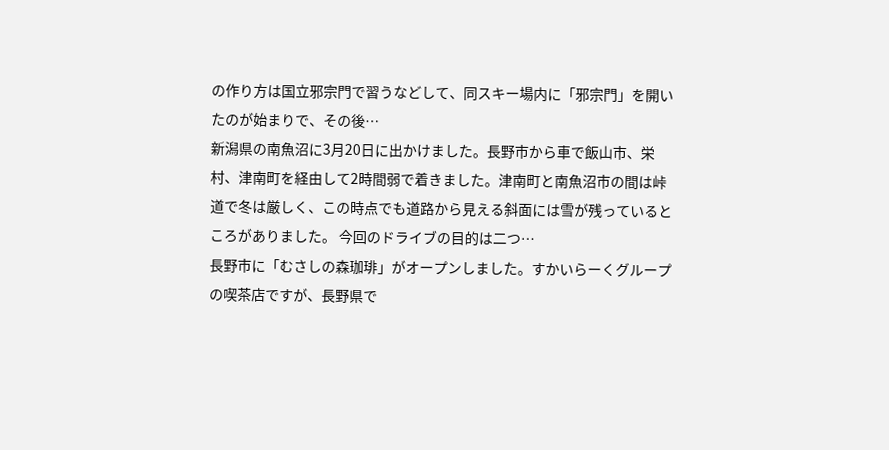の作り方は国立邪宗門で習うなどして、同スキー場内に「邪宗門」を開いたのが始まりで、その後…
新潟県の南魚沼に3月20日に出かけました。長野市から車で飯山市、栄村、津南町を経由して2時間弱で着きました。津南町と南魚沼市の間は峠道で冬は厳しく、この時点でも道路から見える斜面には雪が残っているところがありました。 今回のドライブの目的は二つ…
長野市に「むさしの森珈琲」がオープンしました。すかいらーくグループの喫茶店ですが、長野県で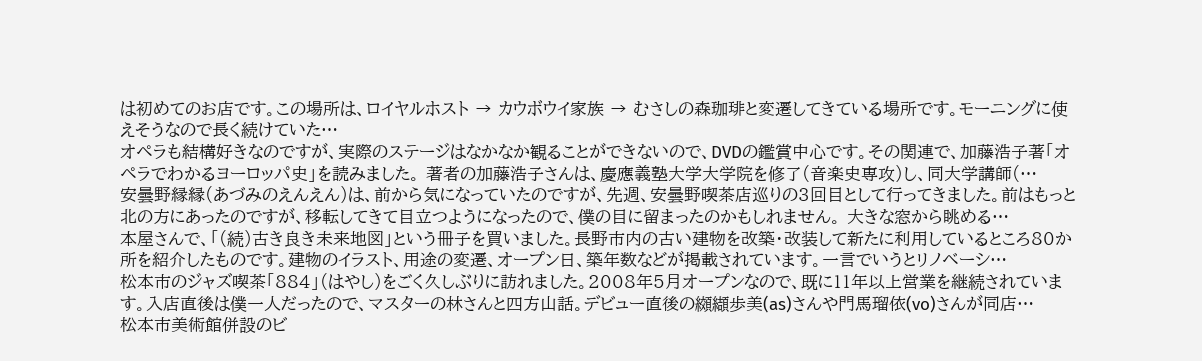は初めてのお店です。この場所は、ロイヤルホスト → カウボウイ家族 → むさしの森珈琲と変遷してきている場所です。モーニングに使えそうなので長く続けていた…
オペラも結構好きなのですが、実際のステージはなかなか観ることができないので、DVDの鑑賞中心です。その関連で、加藤浩子著「オペラでわかるヨーロッパ史」を読みました。 著者の加藤浩子さんは、慶應義塾大学大学院を修了(音楽史専攻)し、同大学講師(…
安曇野縁縁(あづみのえんえん)は、前から気になっていたのですが、先週、安曇野喫茶店巡りの3回目として行ってきました。前はもっと北の方にあったのですが、移転してきて目立つようになったので、僕の目に留まったのかもしれません。 大きな窓から眺める…
本屋さんで、「(続)古き良き未来地図」という冊子を買いました。長野市内の古い建物を改築・改装して新たに利用しているところ80か所を紹介したものです。建物のイラスト、用途の変遷、オープン日、築年数などが掲載されています。一言でいうとリノベーシ…
松本市のジャズ喫茶「884」(はやし)をごく久しぶりに訪れました。2008年5月オープンなので、既に11年以上営業を継続されています。入店直後は僕一人だったので、マスターの林さんと四方山話。デビュー直後の纐纈歩美(as)さんや門馬瑠依(vo)さんが同店…
松本市美術館併設のビ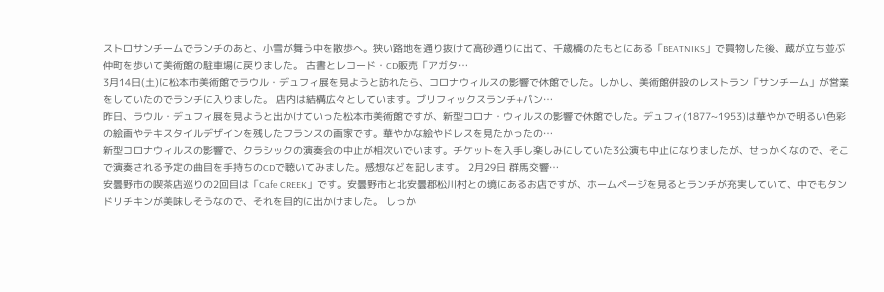ストロサンチームでランチのあと、小雪が舞う中を散歩へ。狭い路地を通り抜けて高砂通りに出て、千歳橋のたもとにある「BEATNIKS」で買物した後、蔵が立ち並ぶ仲町を歩いて美術館の駐車場に戻りました。 古書とレコード・CD販売「アガタ…
3月14日(土)に松本市美術館でラウル・デュフィ展を見ようと訪れたら、コロナウィルスの影響で休館でした。しかし、美術館併設のレストラン「サンチーム」が営業をしていたのでランチに入りました。 店内は結構広々としています。ブリフィックスランチ+パン…
昨日、ラウル・デュフィ展を見ようと出かけていった松本市美術館ですが、新型コロナ・ウィルスの影響で休館でした。デュフィ(1877~1953)は華やかで明るい色彩の絵画やテキスタイルデザインを残したフランスの画家です。華やかな絵やドレスを見たかったの…
新型コロナウィルスの影響で、クラシックの演奏会の中止が相次いでいます。チケットを入手し楽しみにしていた3公演も中止になりましたが、せっかくなので、そこで演奏される予定の曲目を手持ちのCDで聴いてみました。感想などを記します。 2月29日 群馬交響…
安曇野市の喫茶店巡りの2回目は「Cafe CREEK」です。安曇野市と北安曇郡松川村との境にあるお店ですが、ホームページを見るとランチが充実していて、中でもタンドリチキンが美味しそうなので、それを目的に出かけました。 しっか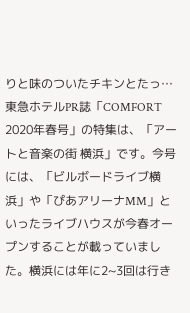りと味のついたチキンとたっ…
東急ホテルPR誌「COMFORT 2020年春号」の特集は、「アートと音楽の街 横浜」です。今号には、「ビルボードライブ横浜」や「ぴあアリーナMM」といったライブハウスが今春オープンすることが載っていました。横浜には年に2~3回は行き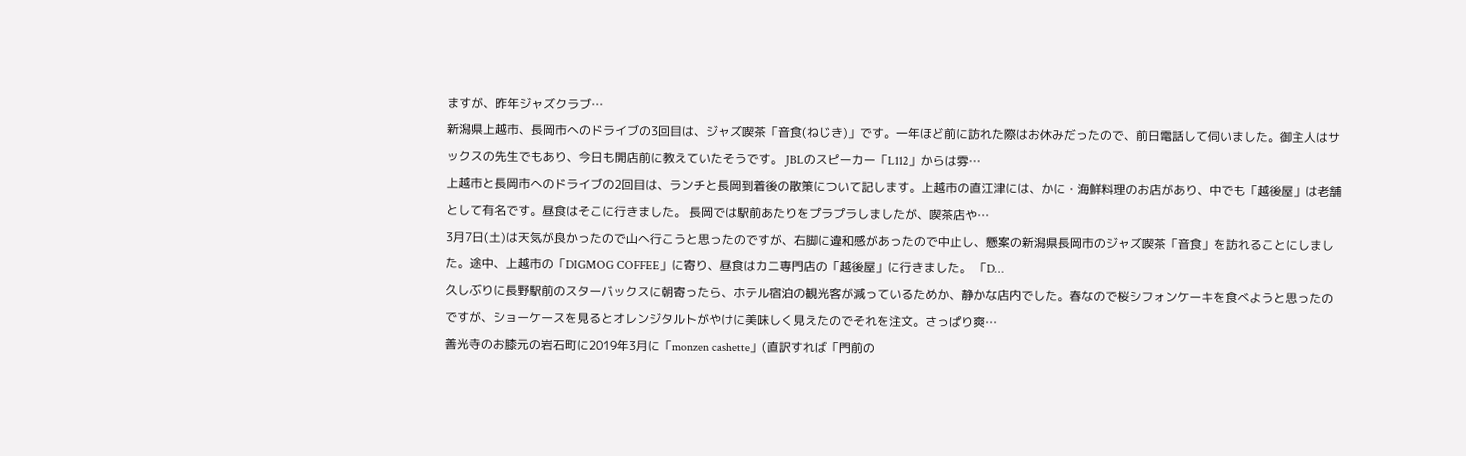ますが、昨年ジャズクラブ…
新潟県上越市、長岡市へのドライブの3回目は、ジャズ喫茶「音食(ねじき)」です。一年ほど前に訪れた際はお休みだったので、前日電話して伺いました。御主人はサックスの先生でもあり、今日も開店前に教えていたそうです。 JBLのスピーカー「L112」からは雰…
上越市と長岡市へのドライブの2回目は、ランチと長岡到着後の散策について記します。上越市の直江津には、かに・海鮮料理のお店があり、中でも「越後屋」は老舗として有名です。昼食はそこに行きました。 長岡では駅前あたりをプラプラしましたが、喫茶店や…
3月7日(土)は天気が良かったので山へ行こうと思ったのですが、右脚に違和感があったので中止し、懸案の新潟県長岡市のジャズ喫茶「音食」を訪れることにしました。途中、上越市の「DIGMOG COFFEE」に寄り、昼食はカニ専門店の「越後屋」に行きました。 「D…
久しぶりに長野駅前のスターバックスに朝寄ったら、ホテル宿泊の観光客が減っているためか、静かな店内でした。春なので桜シフォンケーキを食べようと思ったのですが、ショーケースを見るとオレンジタルトがやけに美味しく見えたのでそれを注文。さっぱり爽…
善光寺のお膝元の岩石町に2019年3月に「monzen cashette」(直訳すれば「門前の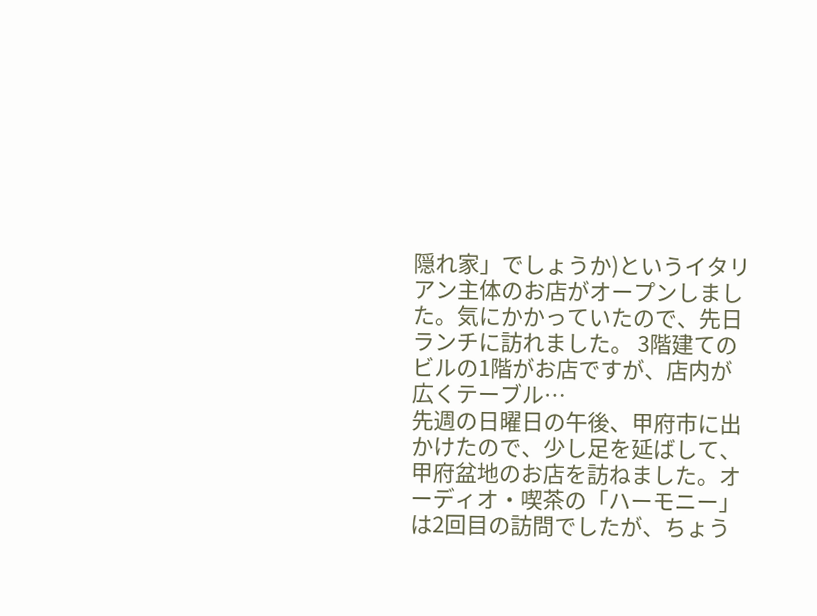隠れ家」でしょうか)というイタリアン主体のお店がオープンしました。気にかかっていたので、先日ランチに訪れました。 3階建てのビルの1階がお店ですが、店内が広くテーブル…
先週の日曜日の午後、甲府市に出かけたので、少し足を延ばして、甲府盆地のお店を訪ねました。オーディオ・喫茶の「ハーモニー」は2回目の訪問でしたが、ちょう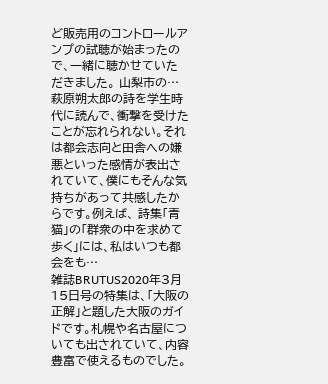ど販売用のコントロールアンプの試聴が始まったので、一緒に聴かせていただきました。 山梨市の…
萩原朔太郎の詩を学生時代に読んで、衝撃を受けたことが忘れられない。それは都会志向と田舎への嫌悪といった感情が表出されていて、僕にもそんな気持ちがあって共感したからです。例えば、 詩集「青猫」の「群衆の中を求めて歩く」には、私はいつも都会をも…
雑誌BRUTUS2020年3月15日号の特集は、「大阪の正解」と題した大阪のガイドです。札幌や名古屋についても出されていて、内容豊富で使えるものでした。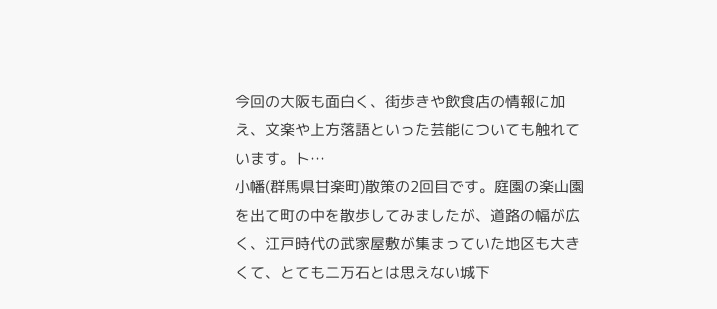今回の大阪も面白く、街歩きや飲食店の情報に加え、文楽や上方落語といった芸能についても触れています。ト…
小幡(群馬県甘楽町)散策の2回目です。庭園の楽山園を出て町の中を散歩してみましたが、道路の幅が広く、江戸時代の武家屋敷が集まっていた地区も大きくて、とても二万石とは思えない城下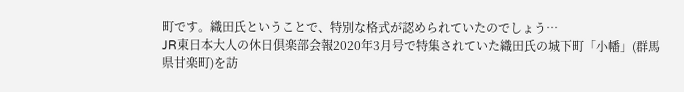町です。織田氏ということで、特別な格式が認められていたのでしょう…
JR東日本大人の休日倶楽部会報2020年3月号で特集されていた織田氏の城下町「小幡」(群馬県甘楽町)を訪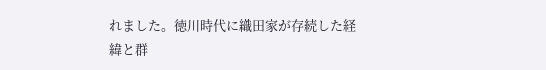れました。徳川時代に織田家が存続した経緯と群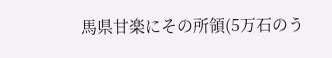馬県甘楽にその所領(5万石のう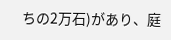ちの2万石)があり、庭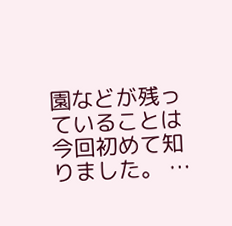園などが残っていることは今回初めて知りました。 …